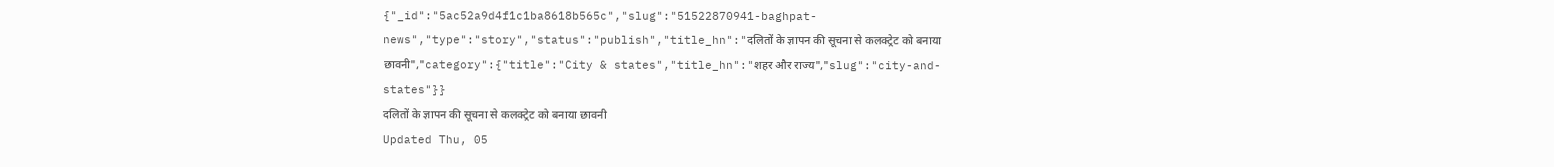{"_id":"5ac52a9d4f1c1ba8618b565c","slug":"51522870941-baghpat-news","type":"story","status":"publish","title_hn":"दलितों के ज्ञापन की सूचना से कलक्ट्रेट को बनाया छावनी","category":{"title":"City & states","title_hn":"शहर और राज्य","slug":"city-and-states"}}
दलितों के ज्ञापन की सूचना से कलक्ट्रेट को बनाया छावनी
Updated Thu, 05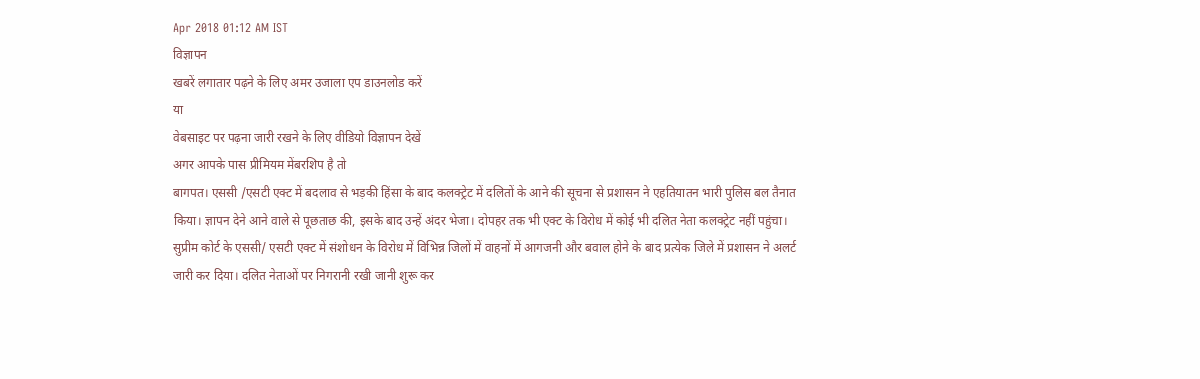Apr 2018 01:12 AM IST
विज्ञापन
खबरें लगातार पढ़ने के लिए अमर उजाला एप डाउनलोड करें
या
वेबसाइट पर पढ़ना जारी रखने के लिए वीडियो विज्ञापन देखें
अगर आपके पास प्रीमियम मेंबरशिप है तो
बागपत। एससी /एसटी एक्ट में बदलाव से भड़की हिंसा के बाद कलक्ट्रेट में दलितों के आने की सूचना से प्रशासन ने एहतियातन भारी पुलिस बल तैनात किया। ज्ञापन देने आने वाले से पूछताछ की, इसके बाद उन्हें अंदर भेजा। दोपहर तक भी एक्ट के विरोध में कोई भी दलित नेता कलक्ट्रेट नहीं पहुंचा।
सुप्रीम कोर्ट के एससी/ एसटी एक्ट में संशोधन के विरोध में विभिन्न जिलों में वाहनों में आगजनी और बवाल होने के बाद प्रत्येक जिले में प्रशासन ने अलर्ट जारी कर दिया। दलित नेताओं पर निगरानी रखी जानी शुरू कर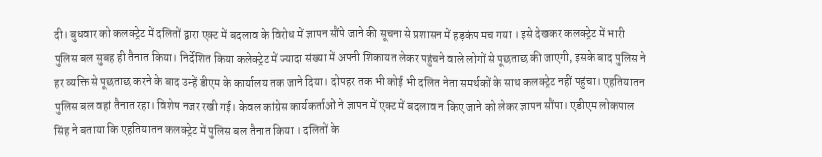दी। बुधवार को कलक्ट्रेट में दलितों द्वारा एक्ट में बदलाव के विरोध में ज्ञापन सौंपे जाने की सूचना से प्रशासन में हड़कंप मच गया । इसे देखकर कलक्ट्रेट में भारी पुलिस बल सुबह ही तैनात किया। निर्देशित किया कलेक्ट्रेट में ज्यादा संख्या में अपनी शिकायत लेकर पहुंचने वाले लोगों से पूछताछ की जाएगी, इसके बाद पुलिस ने हर व्यक्ति से पूछताछ करने के बाद उन्हें डीएम के कार्यालय तक जाने दिया। दोपहर तक भी कोई भी दलित नेता समर्थकों के साथ कलक्ट्रेट नहीं पहुंचा। एहतियातन पुलिस बल वहां तैनात रहा। विशेष नजर रखी गई। केवल कांग्रेस कार्यकर्ताओं ने ज्ञापन में एक्ट में बदलाव न किए जाने को लेकर ज्ञापन सौंपा। एडीएम लोकपाल सिंह ने बताया कि एहतियातन कलक्ट्रेट में पुलिस बल तैनात किया । दलितों के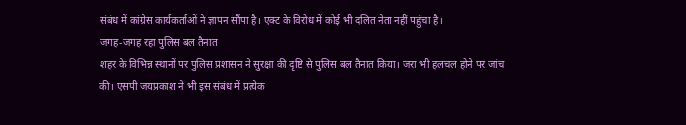संबंध में कांग्रेस कार्यकर्ताओं ने ज्ञापन सौंपा है। एक्ट के विरोध में कोई भी दलित नेता नहीं पहुंचा है।
जगह-जगह रहा पुलिस बल तैनात
शहर के विभिन्न स्थानों पर पुलिस प्रशासन ने सुरक्षा की दृष्टि से पुलिस बल तैनात किया। जरा भी हलचल होने पर जांच की। एसपी जयप्रकाश ने भी इस संबंध में प्रत्येक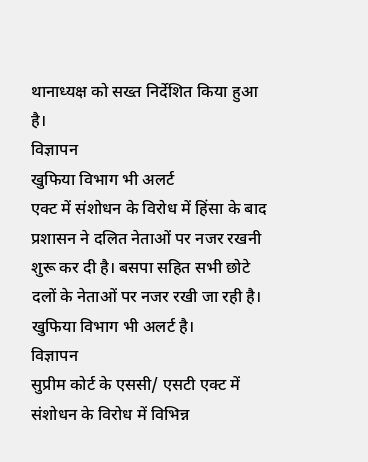थानाध्यक्ष को सख्त निर्देशित किया हुआ है।
विज्ञापन
खुफिया विभाग भी अलर्ट
एक्ट में संशोधन के विरोध में हिंसा के बाद प्रशासन ने दलित नेताओं पर नजर रखनी शुरू कर दी है। बसपा सहित सभी छोटे दलों के नेताओं पर नजर रखी जा रही है। खुफिया विभाग भी अलर्ट है।
विज्ञापन
सुप्रीम कोर्ट के एससी/ एसटी एक्ट में संशोधन के विरोध में विभिन्न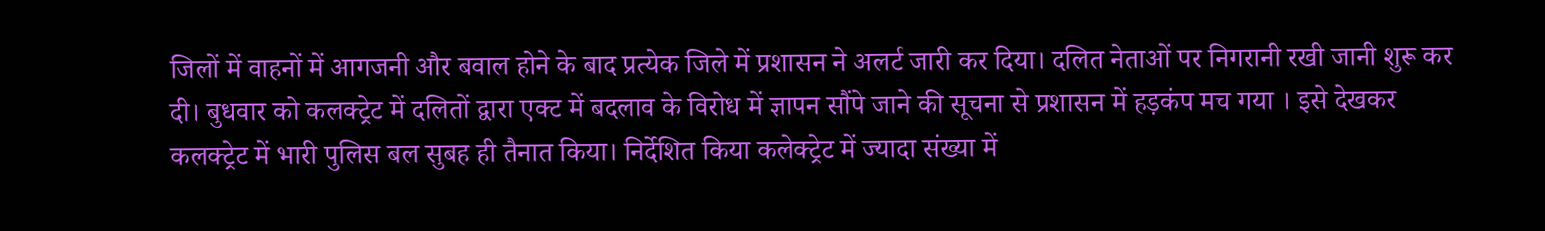जिलों में वाहनों में आगजनी और बवाल होने के बाद प्रत्येक जिले में प्रशासन ने अलर्ट जारी कर दिया। दलित नेताओं पर निगरानी रखी जानी शुरू कर दी। बुधवार को कलक्ट्रेट में दलितों द्वारा एक्ट में बदलाव के विरोध में ज्ञापन सौंपे जाने की सूचना से प्रशासन में हड़कंप मच गया । इसे देखकर कलक्ट्रेट में भारी पुलिस बल सुबह ही तैनात किया। निर्देशित किया कलेक्ट्रेट में ज्यादा संख्या में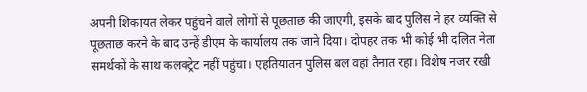अपनी शिकायत लेकर पहुंचने वाले लोगों से पूछताछ की जाएगी, इसके बाद पुलिस ने हर व्यक्ति से पूछताछ करने के बाद उन्हें डीएम के कार्यालय तक जाने दिया। दोपहर तक भी कोई भी दलित नेता समर्थकों के साथ कलक्ट्रेट नहीं पहुंचा। एहतियातन पुलिस बल वहां तैनात रहा। विशेष नजर रखी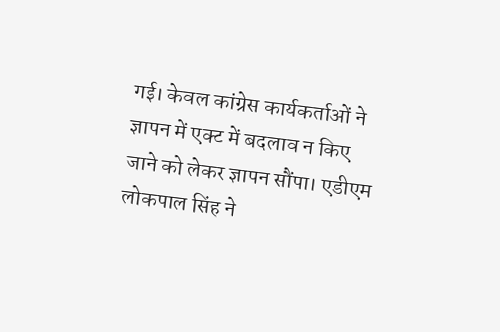गई। केवल कांग्रेस कार्यकर्ताओं ने ज्ञापन में एक्ट में बदलाव न किए जाने को लेकर ज्ञापन सौंपा। एडीएम लोकपाल सिंह ने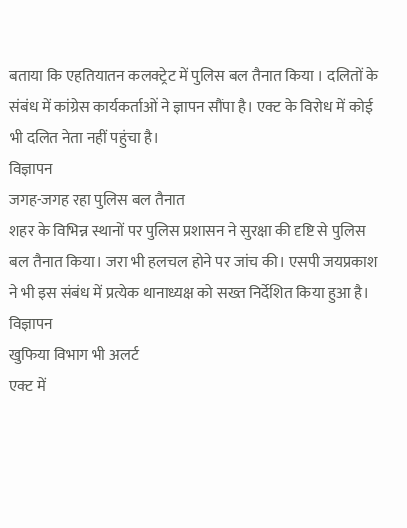बताया कि एहतियातन कलक्ट्रेट में पुलिस बल तैनात किया । दलितों के संबंध में कांग्रेस कार्यकर्ताओं ने ज्ञापन सौंपा है। एक्ट के विरोध में कोई भी दलित नेता नहीं पहुंचा है।
विज्ञापन
जगह-जगह रहा पुलिस बल तैनात
शहर के विभिन्न स्थानों पर पुलिस प्रशासन ने सुरक्षा की दृष्टि से पुलिस बल तैनात किया। जरा भी हलचल होने पर जांच की। एसपी जयप्रकाश ने भी इस संबंध में प्रत्येक थानाध्यक्ष को सख्त निर्देशित किया हुआ है।
विज्ञापन
खुफिया विभाग भी अलर्ट
एक्ट में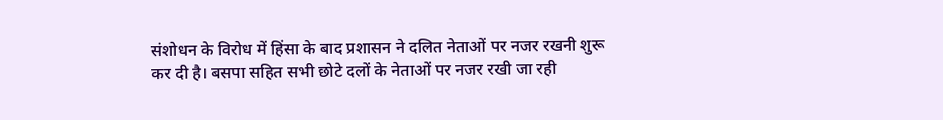संशोधन के विरोध में हिंसा के बाद प्रशासन ने दलित नेताओं पर नजर रखनी शुरू कर दी है। बसपा सहित सभी छोटे दलों के नेताओं पर नजर रखी जा रही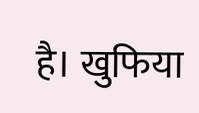है। खुफिया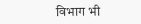विभाग भी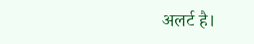अलर्ट है।